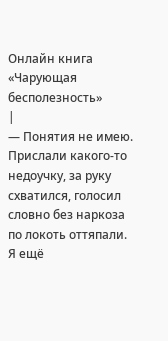Онлайн книга «Чарующая бесполезность»
|
— Понятия не имею. Прислали какого-то недоучку, за руку схватился, голосил словно без наркоза по локоть оттяпали. Я ещё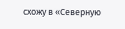схожу в «Северную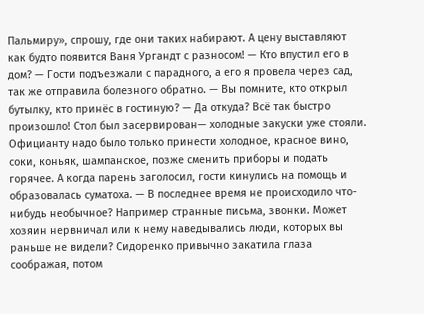Пальмиру», спрошу, где они таких набирают. А цену выставляют как будто появится Ваня Ургандт с разносом! — Кто впустил его в дом? — Гости подъезжали с парадного, а его я провела через сад, так же отправила болезного обратно. — Вы помните, кто открыл бутылку, кто принёс в гостиную? — Да откуда? Всё так быстро произошло! Стол был засервирован— холодные закуски уже стояли. Официанту надо было только принести холодное, красное вино, соки, коньяк, шампанское, позже сменить приборы и подать горячее. А когда парень заголосил, гости кинулись на помощь и образовалась суматоха. — В последнее время не происходило что-нибудь необычное? Например странные письма, звонки. Может хозяин нервничал или к нему наведывались люди, которых вы раньше не видели? Сидоренко привычно закатила глаза соображая, потом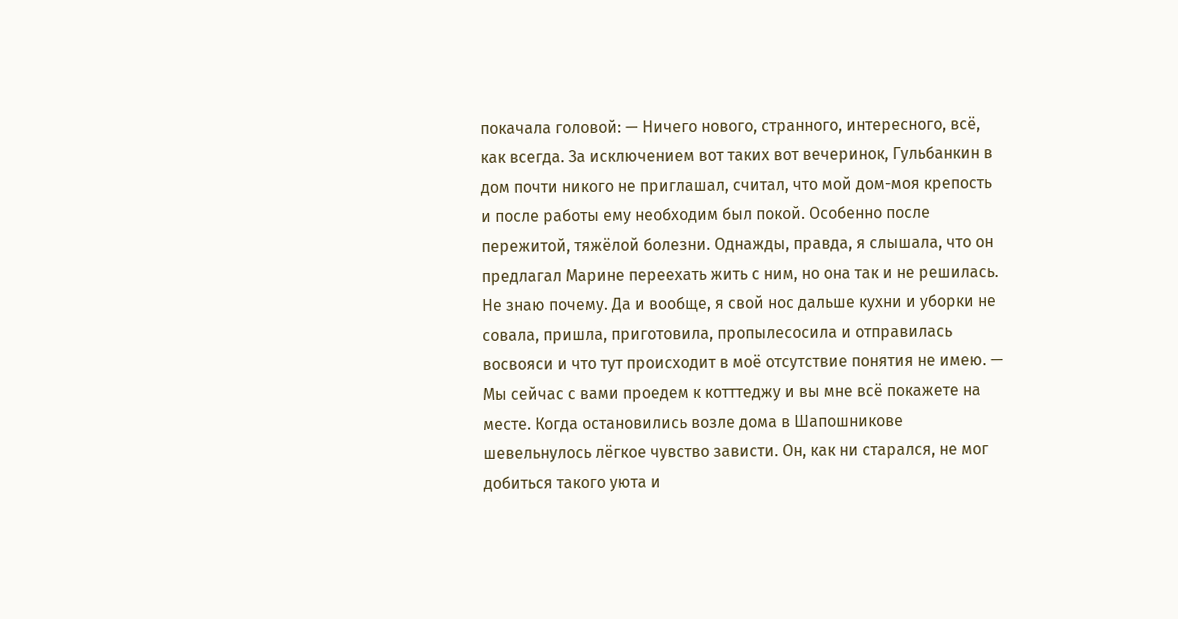покачала головой: — Ничего нового, странного, интересного, всё, как всегда. За исключением вот таких вот вечеринок, Гульбанкин в дом почти никого не приглашал, считал, что мой дом-моя крепость и после работы ему необходим был покой. Особенно после пережитой, тяжёлой болезни. Однажды, правда, я слышала, что он предлагал Марине переехать жить с ним, но она так и не решилась. Не знаю почему. Да и вообще, я свой нос дальше кухни и уборки не совала, пришла, приготовила, пропылесосила и отправилась восвояси и что тут происходит в моё отсутствие понятия не имею. — Мы сейчас с вами проедем к котттеджу и вы мне всё покажете на месте. Когда остановились возле дома в Шапошникове шевельнулось лёгкое чувство зависти. Он, как ни старался, не мог добиться такого уюта и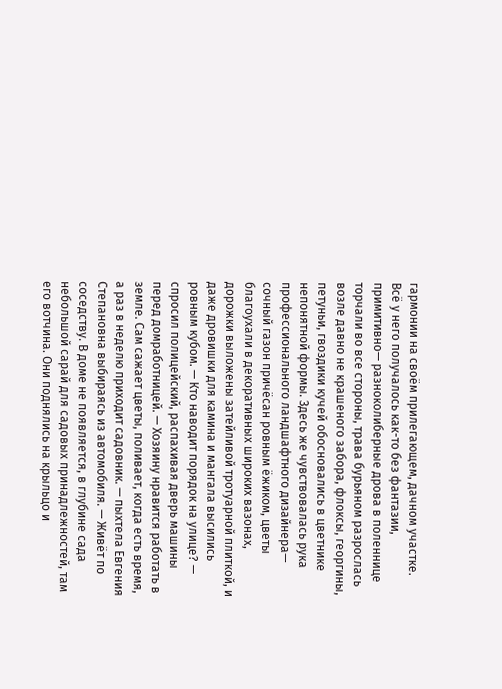гармонии на своём прилегающем, дачном участке. Всё у него получалось как-то без фантазии, примитивно— разноколиберные дрова в поленнице торчали во все стороны, трава бурьяном разрослась возле давно не крашеного забора, флоксы, георгины, петуньи, гвоздики кучей обосновались в цветнике непонятной формы. Здесь же чувствовалась рука профессионального ландшафтного дизайнера— сочный газон причёсан ровным ёжиком, цветы благоухали в декоративных широких вазонах, дорожки выложены затейливой тротуарной плиткой, и даже дровишки для камина и мангала высились ровным кубом. — Кто наводит порядок на улице? — спросил полицейский, распахивая дверь машины перед домработницей. — Хозяину нравится работать в земле. Сам сажает цветы, поливает, когда есть время, а раз в неделю приходит садовник. — пыхтела Евгения Степановна выбираясь из автомобиля. — Живёт по соседству. В доме не появляется, в глубине сада небольшой сарай для садовых принадлежностей, там его вотчина. Они поднялись на крыльцо и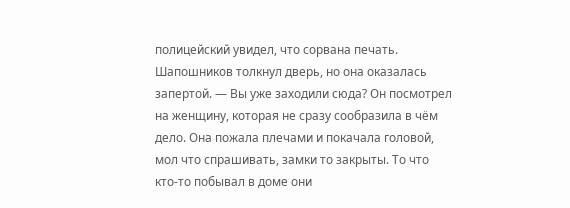полицейский увидел, что сорвана печать. Шапошников толкнул дверь, но она оказалась запертой. — Вы уже заходили сюда? Он посмотрел на женщину, которая не сразу сообразила в чём дело. Она пожала плечами и покачала головой, мол что спрашивать, замки то закрыты. То что кто-то побывал в доме они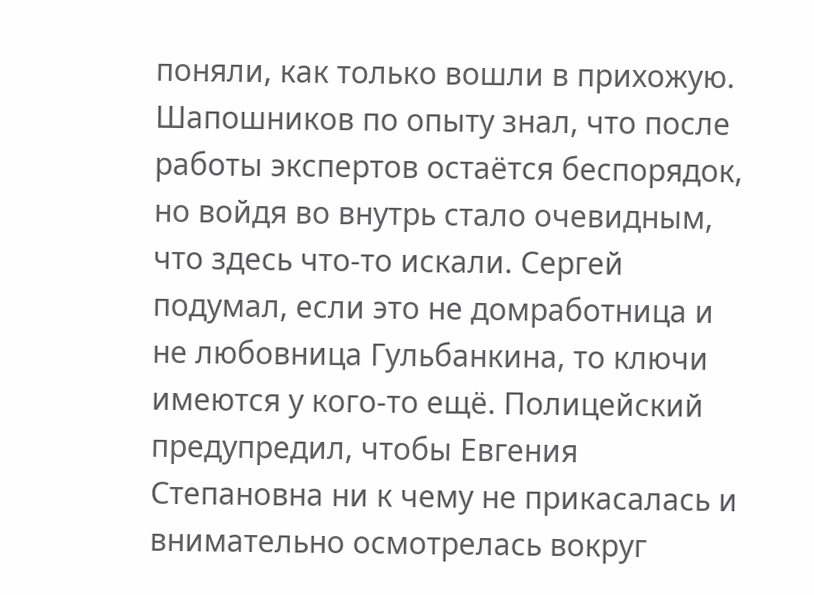поняли, как только вошли в прихожую. Шапошников по опыту знал, что после работы экспертов остаётся беспорядок, но войдя во внутрь стало очевидным, что здесь что-то искали. Сергей подумал, если это не домработница и не любовница Гульбанкина, то ключи имеются у кого-то ещё. Полицейский предупредил, чтобы Евгения Степановна ни к чему не прикасалась и внимательно осмотрелась вокруг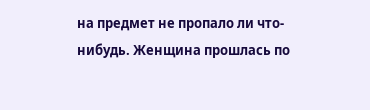на предмет не пропало ли что-нибудь. Женщина прошлась по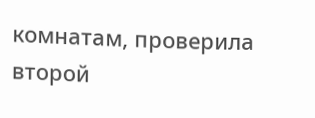комнатам, проверила второй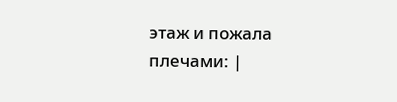этаж и пожала плечами: |